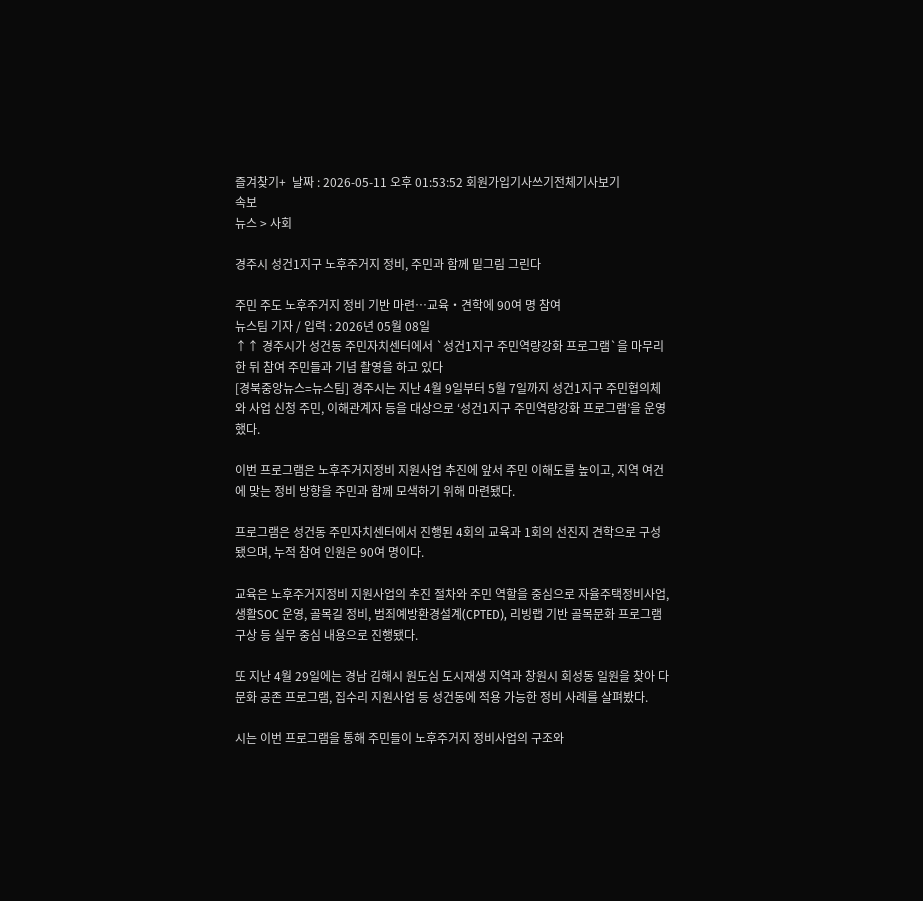즐겨찾기+  날짜 : 2026-05-11 오후 01:53:52 회원가입기사쓰기전체기사보기
속보
뉴스 > 사회

경주시 성건1지구 노후주거지 정비, 주민과 함께 밑그림 그린다

주민 주도 노후주거지 정비 기반 마련…교육‧견학에 90여 명 참여
뉴스팀 기자 / 입력 : 2026년 05월 08일
↑↑ 경주시가 성건동 주민자치센터에서 `성건1지구 주민역량강화 프로그램`을 마무리한 뒤 참여 주민들과 기념 촬영을 하고 있다
[경북중앙뉴스=뉴스팀] 경주시는 지난 4월 9일부터 5월 7일까지 성건1지구 주민협의체와 사업 신청 주민, 이해관계자 등을 대상으로 ‘성건1지구 주민역량강화 프로그램’을 운영했다.

이번 프로그램은 노후주거지정비 지원사업 추진에 앞서 주민 이해도를 높이고, 지역 여건에 맞는 정비 방향을 주민과 함께 모색하기 위해 마련됐다.

프로그램은 성건동 주민자치센터에서 진행된 4회의 교육과 1회의 선진지 견학으로 구성됐으며, 누적 참여 인원은 90여 명이다.

교육은 노후주거지정비 지원사업의 추진 절차와 주민 역할을 중심으로 자율주택정비사업, 생활SOC 운영, 골목길 정비, 범죄예방환경설계(CPTED), 리빙랩 기반 골목문화 프로그램 구상 등 실무 중심 내용으로 진행됐다.

또 지난 4월 29일에는 경남 김해시 원도심 도시재생 지역과 창원시 회성동 일원을 찾아 다문화 공존 프로그램, 집수리 지원사업 등 성건동에 적용 가능한 정비 사례를 살펴봤다.

시는 이번 프로그램을 통해 주민들이 노후주거지 정비사업의 구조와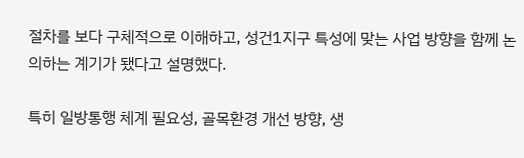절차를 보다 구체적으로 이해하고, 성건1지구 특성에 맞는 사업 방향을 함께 논의하는 계기가 됐다고 설명했다.

특히 일방통행 체계 필요성, 골목환경 개선 방향, 생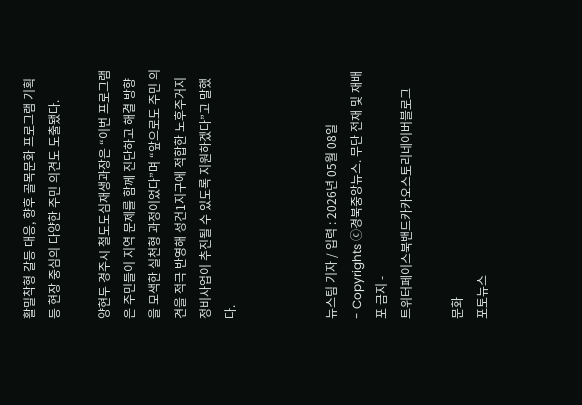활밀착형 갈등 대응, 향후 골목문화 프로그램 기획 등 현장 중심의 다양한 주민 의견도 도출됐다.

양현두 경주시 철도도심재생과장은 “이번 프로그램은 주민들이 지역 문제를 함께 진단하고 해결 방향을 모색한 실천형 과정이었다”며 “앞으로도 주민 의견을 적극 반영해 성건1지구에 적합한 노후주거지 정비사업이 추진될 수 있도록 지원하겠다”고 말했다.



뉴스팀 기자 / 입력 : 2026년 05월 08일
- Copyrights ⓒ경북중앙뉴스. 무단 전재 및 재배포 금지 -
트위터페이스북밴드카카오스토리네이버블로그

문화
포토뉴스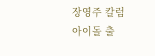장영주 칼럼
아이돌 출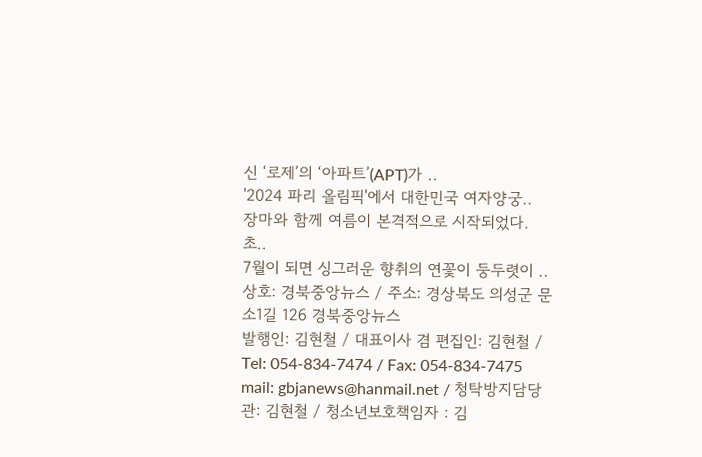신 ‘로제’의 ‘아파트’(APT)가 ..
'2024 파리 올림픽'에서 대한민국 여자양궁..
장마와 함께 여름이 본격적으로 시작되었다. 초..
7월이 되면 싱그러운 향취의 연꽃이 둥두렷이 ..
상호: 경북중앙뉴스 / 주소: 경상북도 의성군 문소1길 126 경북중앙뉴스
발행인: 김현철 / 대표이사 겸 편집인: 김현철 / Tel: 054-834-7474 / Fax: 054-834-7475
mail: gbjanews@hanmail.net / 청탁방지담당관: 김현철 / 청소년보호책임자 : 김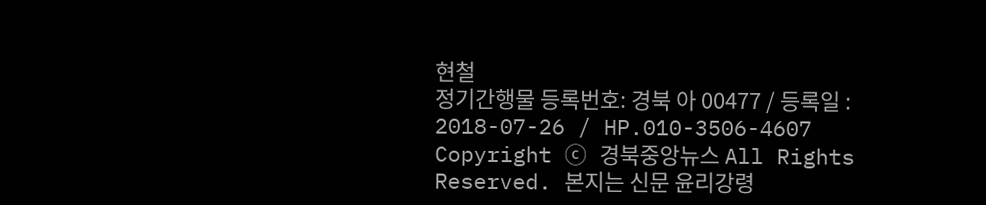현철
정기간행물 등록번호: 경북 아 00477 / 등록일 : 2018-07-26 / HP.010-3506-4607
Copyright ⓒ 경북중앙뉴스 All Rights Reserved. 본지는 신문 윤리강령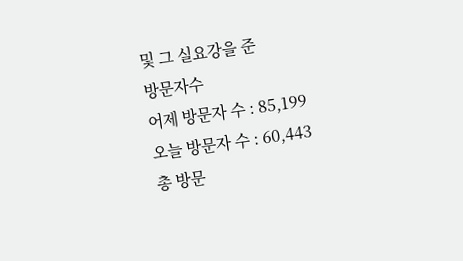및 그 실요강을 준
방문자수
어제 방문자 수 : 85,199
오늘 방문자 수 : 60,443
총 방문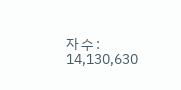자 수 : 14,130,630